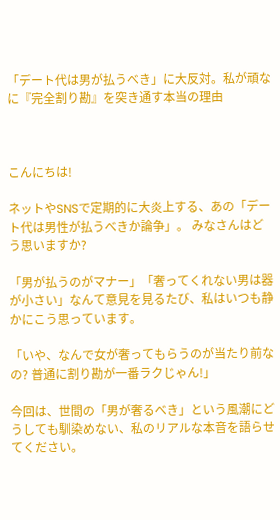「デート代は男が払うべき」に大反対。私が頑なに『完全割り勘』を突き通す本当の理由



こんにちは!

ネットやSNSで定期的に大炎上する、あの「デート代は男性が払うべきか論争」。 みなさんはどう思いますか?

「男が払うのがマナー」「奢ってくれない男は器が小さい」なんて意見を見るたび、私はいつも静かにこう思っています。

「いや、なんで女が奢ってもらうのが当たり前なの? 普通に割り勘が一番ラクじゃん!」

今回は、世間の「男が奢るべき」という風潮にどうしても馴染めない、私のリアルな本音を語らせてください。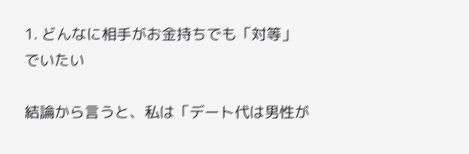1. どんなに相手がお金持ちでも「対等」でいたい

結論から言うと、私は「デート代は男性が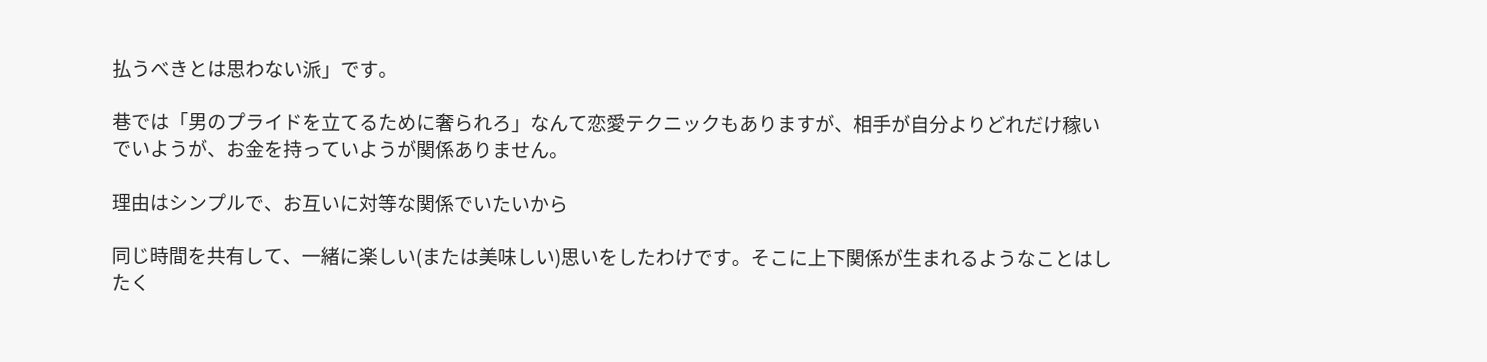払うべきとは思わない派」です。

巷では「男のプライドを立てるために奢られろ」なんて恋愛テクニックもありますが、相手が自分よりどれだけ稼いでいようが、お金を持っていようが関係ありません。

理由はシンプルで、お互いに対等な関係でいたいから

同じ時間を共有して、一緒に楽しい(または美味しい)思いをしたわけです。そこに上下関係が生まれるようなことはしたく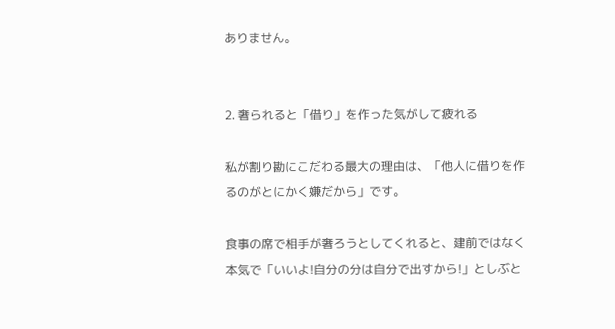ありません。


2. 奢られると「借り」を作った気がして疲れる

私が割り勘にこだわる最大の理由は、「他人に借りを作るのがとにかく嫌だから」です。

食事の席で相手が奢ろうとしてくれると、建前ではなく本気で「いいよ!自分の分は自分で出すから!」としぶと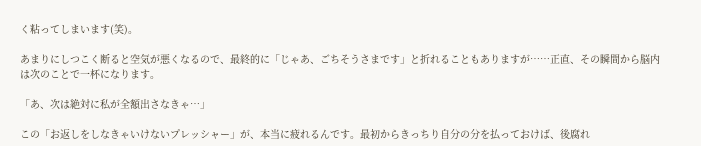く粘ってしまいます(笑)。

あまりにしつこく断ると空気が悪くなるので、最終的に「じゃあ、ごちそうさまです」と折れることもありますが……正直、その瞬間から脳内は次のことで一杯になります。

「あ、次は絶対に私が全額出さなきゃ…」

この「お返しをしなきゃいけないプレッシャー」が、本当に疲れるんです。最初からきっちり自分の分を払っておけば、後腐れ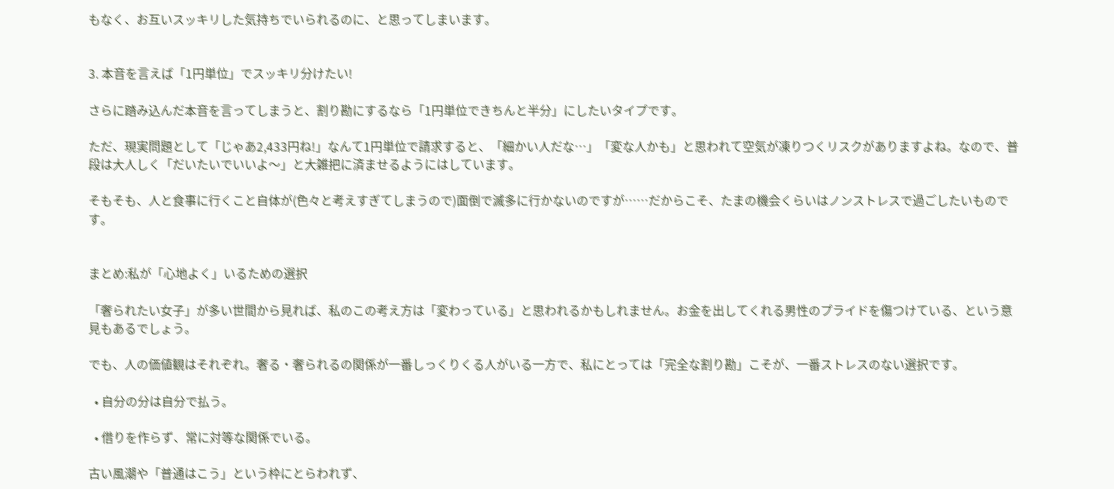もなく、お互いスッキリした気持ちでいられるのに、と思ってしまいます。


3. 本音を言えば「1円単位」でスッキリ分けたい!

さらに踏み込んだ本音を言ってしまうと、割り勘にするなら「1円単位できちんと半分」にしたいタイプです。

ただ、現実問題として「じゃあ2,433円ね!」なんて1円単位で請求すると、「細かい人だな…」「変な人かも」と思われて空気が凍りつくリスクがありますよね。なので、普段は大人しく「だいたいでいいよ〜」と大雑把に済ませるようにはしています。

そもそも、人と食事に行くこと自体が(色々と考えすぎてしまうので)面倒で滅多に行かないのですが……だからこそ、たまの機会くらいはノンストレスで過ごしたいものです。


まとめ:私が「心地よく」いるための選択

「奢られたい女子」が多い世間から見れば、私のこの考え方は「変わっている」と思われるかもしれません。お金を出してくれる男性のプライドを傷つけている、という意見もあるでしょう。

でも、人の価値観はそれぞれ。奢る・奢られるの関係が一番しっくりくる人がいる一方で、私にとっては「完全な割り勘」こそが、一番ストレスのない選択です。

  • 自分の分は自分で払う。

  • 借りを作らず、常に対等な関係でいる。

古い風潮や「普通はこう」という枠にとらわれず、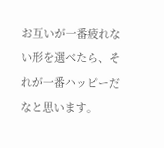お互いが一番疲れない形を選べたら、それが一番ハッピーだなと思います。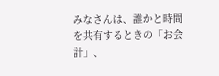みなさんは、誰かと時間を共有するときの「お会計」、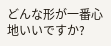どんな形が一番心地いいですか?